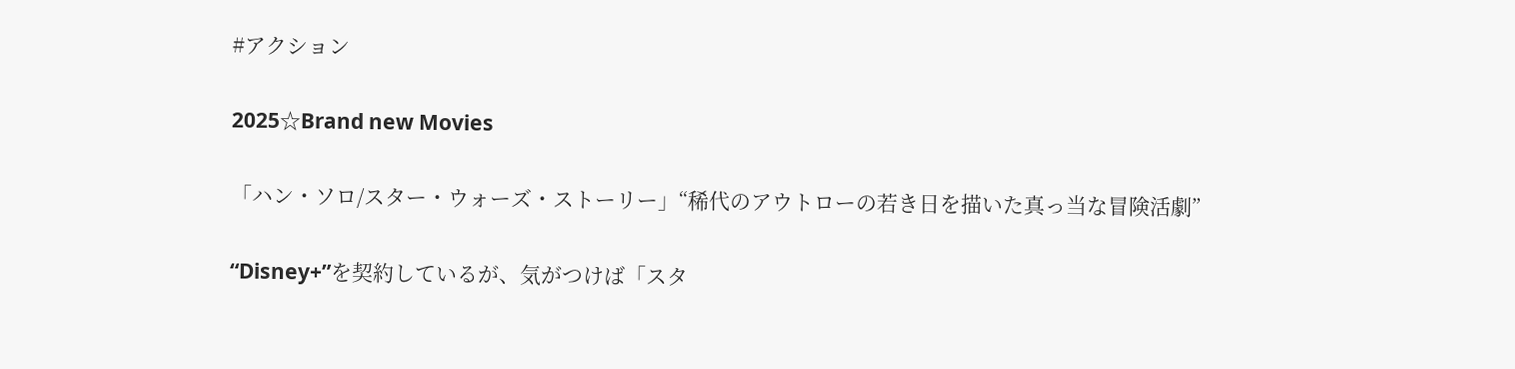#アクション

2025☆Brand new Movies

「ハン・ソロ/スター・ウォーズ・ストーリー」“稀代のアウトローの若き日を描いた真っ当な冒険活劇”

“Disney+”を契約しているが、気がつけば「スタ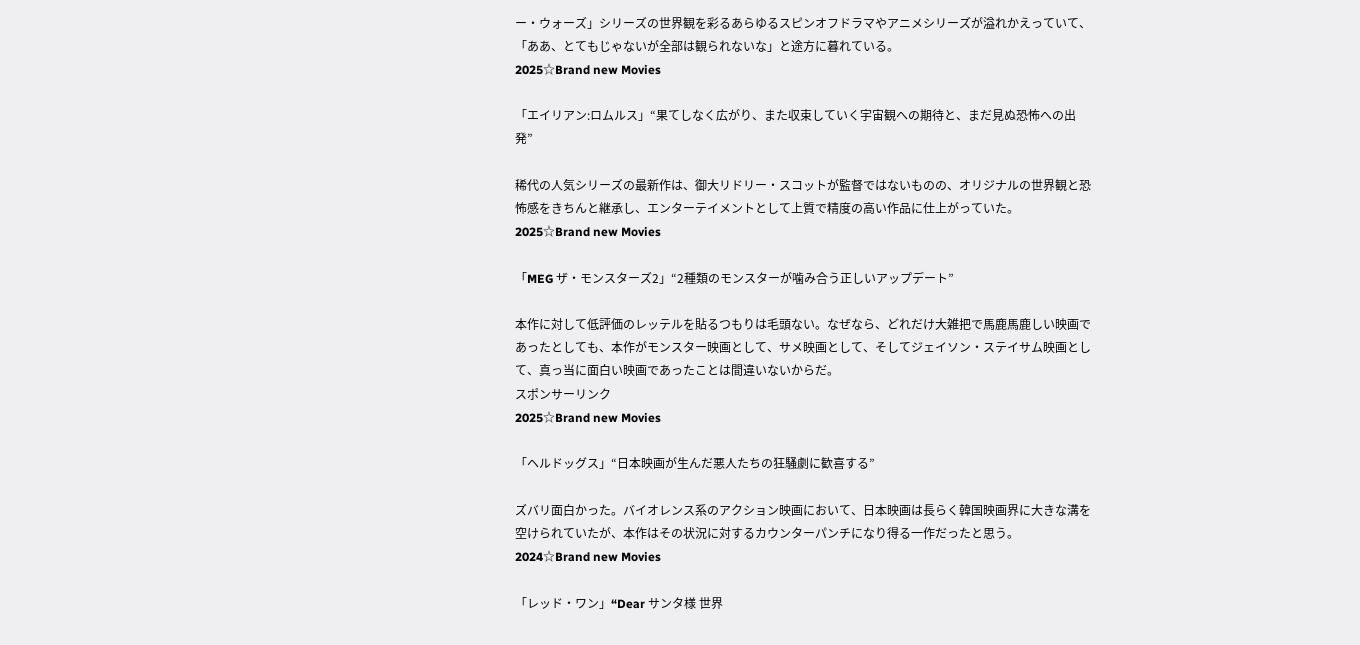ー・ウォーズ」シリーズの世界観を彩るあらゆるスピンオフドラマやアニメシリーズが溢れかえっていて、「ああ、とてもじゃないが全部は観られないな」と途方に暮れている。
2025☆Brand new Movies

「エイリアン:ロムルス」“果てしなく広がり、また収束していく宇宙観への期待と、まだ見ぬ恐怖への出発”

稀代の人気シリーズの最新作は、御大リドリー・スコットが監督ではないものの、オリジナルの世界観と恐怖感をきちんと継承し、エンターテイメントとして上質で精度の高い作品に仕上がっていた。
2025☆Brand new Movies

「MEG ザ・モンスターズ2」“2種類のモンスターが噛み合う正しいアップデート”

本作に対して低評価のレッテルを貼るつもりは毛頭ない。なぜなら、どれだけ大雑把で馬鹿馬鹿しい映画であったとしても、本作がモンスター映画として、サメ映画として、そしてジェイソン・ステイサム映画として、真っ当に面白い映画であったことは間違いないからだ。
スポンサーリンク
2025☆Brand new Movies

「ヘルドッグス」“日本映画が生んだ悪人たちの狂騒劇に歓喜する”

ズバリ面白かった。バイオレンス系のアクション映画において、日本映画は長らく韓国映画界に大きな溝を空けられていたが、本作はその状況に対するカウンターパンチになり得る一作だったと思う。
2024☆Brand new Movies

「レッド・ワン」“Dear サンタ様 世界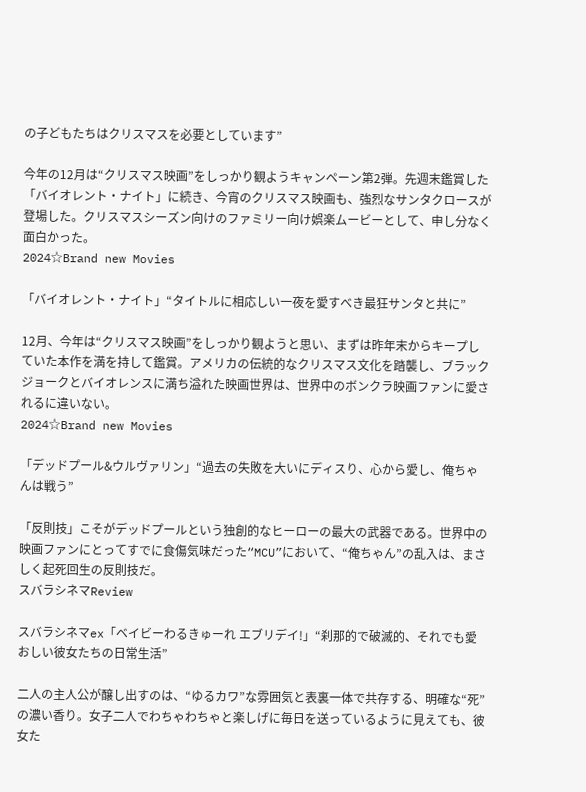の子どもたちはクリスマスを必要としています”

今年の12月は“クリスマス映画”をしっかり観ようキャンペーン第2弾。先週末鑑賞した「バイオレント・ナイト」に続き、今宵のクリスマス映画も、強烈なサンタクロースが登場した。クリスマスシーズン向けのファミリー向け娯楽ムービーとして、申し分なく面白かった。
2024☆Brand new Movies

「バイオレント・ナイト」“タイトルに相応しい一夜を愛すべき最狂サンタと共に”

12月、今年は“クリスマス映画”をしっかり観ようと思い、まずは昨年末からキープしていた本作を満を持して鑑賞。アメリカの伝統的なクリスマス文化を踏襲し、ブラックジョークとバイオレンスに満ち溢れた映画世界は、世界中のボンクラ映画ファンに愛されるに違いない。
2024☆Brand new Movies

「デッドプール&ウルヴァリン」“過去の失敗を大いにディスり、心から愛し、俺ちゃんは戦う”

「反則技」こそがデッドプールという独創的なヒーローの最大の武器である。世界中の映画ファンにとってすでに食傷気味だった“MCU”において、“俺ちゃん”の乱入は、まさしく起死回生の反則技だ。
スバラシネマReview

スバラシネマex「ベイビーわるきゅーれ エブリデイ!」“刹那的で破滅的、それでも愛おしい彼女たちの日常生活”

二人の主人公が醸し出すのは、“ゆるカワ”な雰囲気と表裏一体で共存する、明確な“死”の濃い香り。女子二人でわちゃわちゃと楽しげに毎日を送っているように見えても、彼女た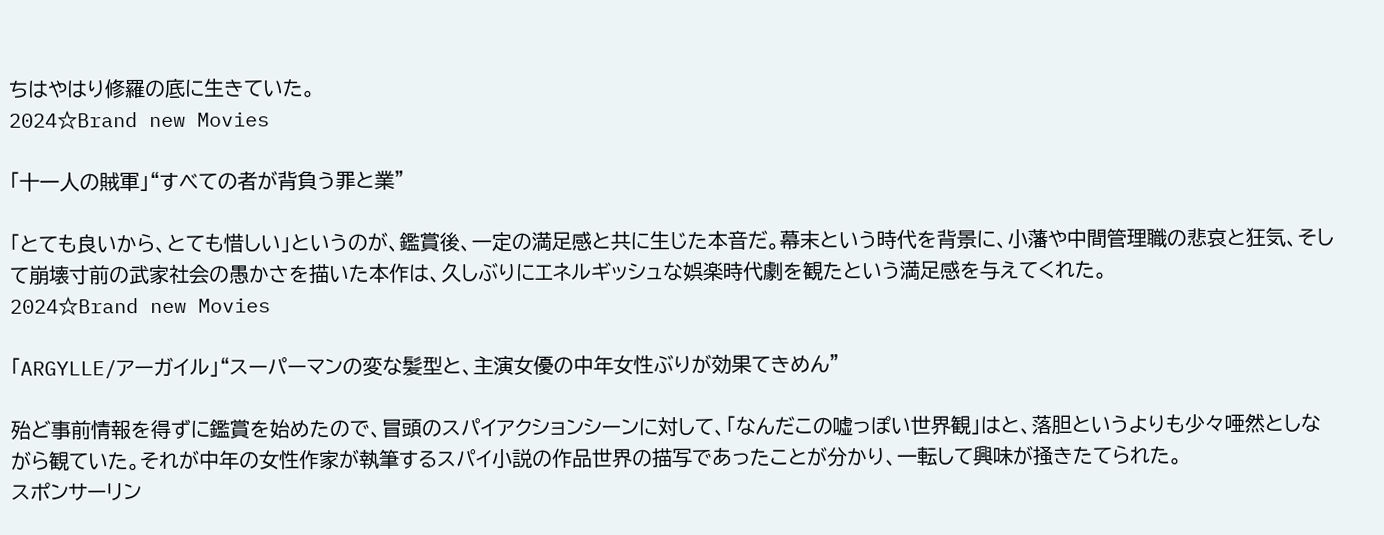ちはやはり修羅の底に生きていた。
2024☆Brand new Movies

「十一人の賊軍」“すべての者が背負う罪と業”

「とても良いから、とても惜しい」というのが、鑑賞後、一定の満足感と共に生じた本音だ。幕末という時代を背景に、小藩や中間管理職の悲哀と狂気、そして崩壊寸前の武家社会の愚かさを描いた本作は、久しぶりにエネルギッシュな娯楽時代劇を観たという満足感を与えてくれた。
2024☆Brand new Movies

「ARGYLLE/アーガイル」“スーパーマンの変な髪型と、主演女優の中年女性ぶりが効果てきめん”

殆ど事前情報を得ずに鑑賞を始めたので、冒頭のスパイアクションシーンに対して、「なんだこの嘘っぽい世界観」はと、落胆というよりも少々唖然としながら観ていた。それが中年の女性作家が執筆するスパイ小説の作品世界の描写であったことが分かり、一転して興味が掻きたてられた。
スポンサーリン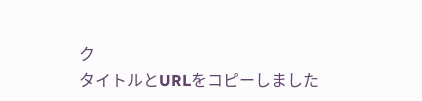ク
タイトルとURLをコピーしました